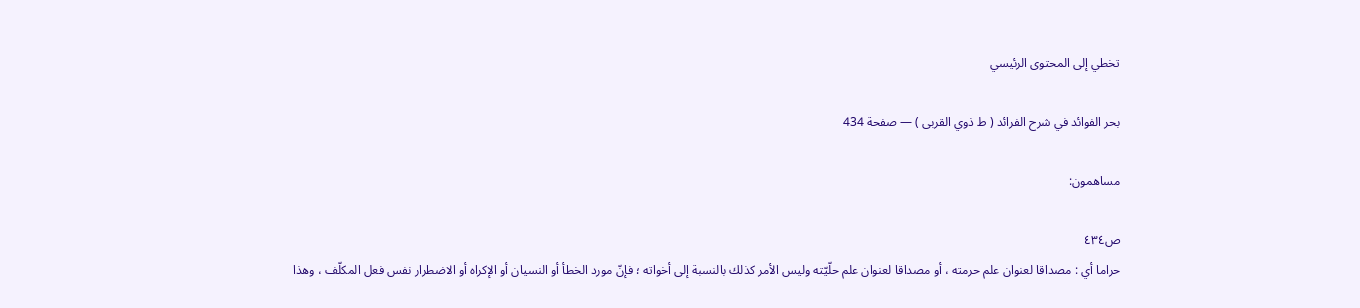تخطي إلى المحتوى الرئيسي

بحر الفوائد في شرح الفرائد ( ط ذوي القربى ) — صفحة 434

مساهمون:

ص٤٣٤
حراما أي : مصداقا لعنوان علم حرمته ، أو مصداقا لعنوان علم حلّيّته وليس الأمر كذلك بالنسبة إلى أخواته ؛ فإنّ مورد الخطأ أو النسيان أو الإكراه أو الاضطرار نفس فعل المكلّف ، وهذا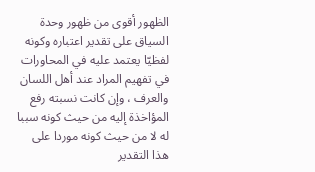الظهور أقوى من ظهور وحدة السياق على تقدير اعتباره وكونه لفظيّا يعتمد عليه في المحاورات في تفهيم المراد عند أهل اللسان والعرف ، وإن كانت نسبته رفع المؤاخذة إليه من حيث كونه سببا له لا من حيث كونه موردا على هذا التقدير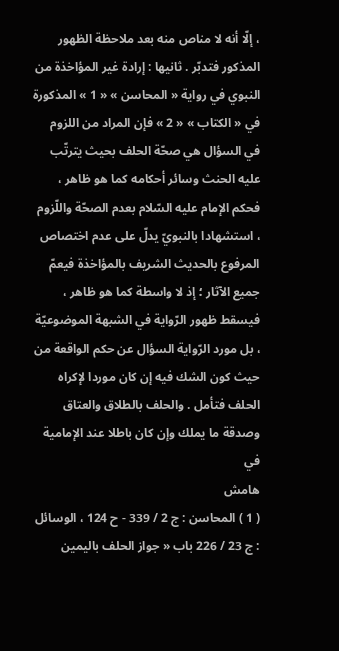، إلّا أنه لا مناص منه بعد ملاحظة الظهور المذكور فتدبّر . ثانيها : إرادة غير المؤاخذة من النبوي في رواية « المحاسن » « 1 » المذكورة في « الكتاب » « 2 » فإن المراد من اللزوم في السؤال هي صحّة الحلف بحيث يترتّب عليه الحنث وسائر أحكامه كما هو ظاهر ، فحكم الإمام عليه السّلام بعدم الصحّة واللّزوم ، استشهادا بالنبويّ يدلّ على عدم اختصاص المرفوع بالحديث الشريف بالمؤاخذة فيعمّ جميع الآثار ؛ إذ لا واسطة كما هو ظاهر ، فيسقط ظهور الرّواية في الشبهة الموضوعيّة ، بل مورد الرّواية السؤال عن حكم الواقعة من حيث كون الشك فيه إن كان موردا لإكراه الحلف فتأمل . والحلف بالطلاق والعتاق وصدقة ما يملك وإن كان باطلا عند الإمامية في
هامش
( 1 ) المحاسن : ج 2 / 339 - ح 124 ، الوسائل : ج 23 / 226 باب « جواز الحلف باليمين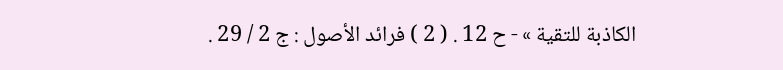الكاذبة للتقية » - ح 12 . ( 2 ) فرائد الأصول : ج 2 / 29 .